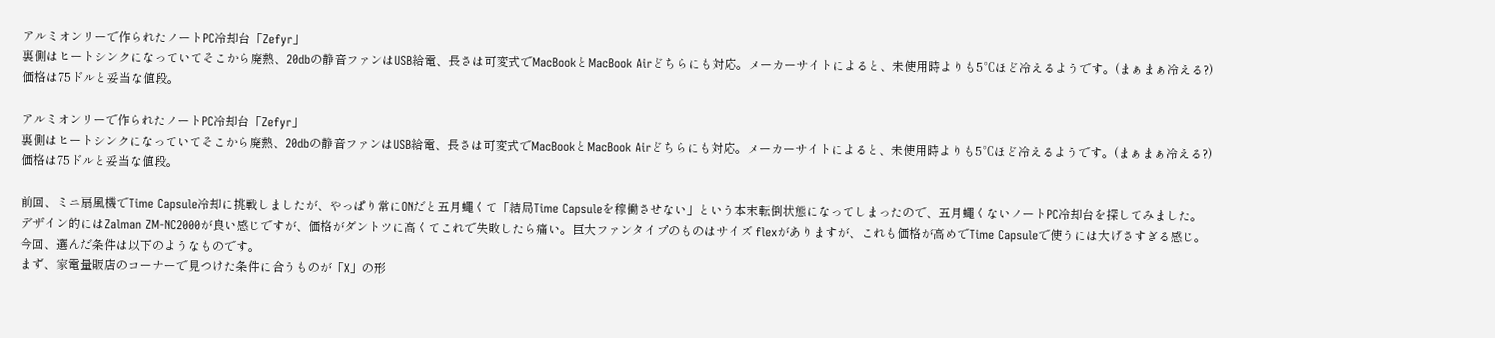アルミオンリーで作られたノートPC冷却台「Zefyr」
裏側はヒートシンクになっていてそこから廃熱、20dbの静音ファンはUSB給電、長さは可変式でMacBookとMacBook Airどちらにも対応。メーカーサイトによると、未使用時よりも5℃ほど冷えるようです。(まぁまぁ冷える?)
価格は75ドルと妥当な値段。

アルミオンリーで作られたノートPC冷却台「Zefyr」
裏側はヒートシンクになっていてそこから廃熱、20dbの静音ファンはUSB給電、長さは可変式でMacBookとMacBook Airどちらにも対応。メーカーサイトによると、未使用時よりも5℃ほど冷えるようです。(まぁまぁ冷える?)
価格は75ドルと妥当な値段。

前回、ミニ扇風機でTime Capsule冷却に挑戦しましたが、やっぱり常にONだと五月蠅くて「結局Time Capsuleを稼働させない」という本末転倒状態になってしまったので、五月蠅くないノートPC冷却台を探してみました。
デザイン的にはZalman ZM-NC2000が良い感じですが、価格がダントツに高くてこれで失敗したら痛い。巨大ファンタイプのものはサイズ flexがありますが、これも価格が高めでTime Capsuleで使うには大げさすぎる感じ。
今回、選んだ条件は以下のようなものです。
まず、家電量販店のコーナーで見つけた条件に合うものが「X」の形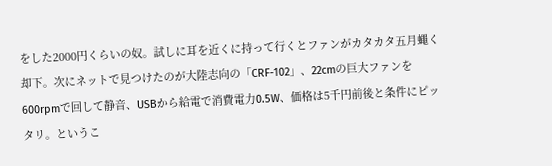をした2000円くらいの奴。試しに耳を近くに持って行くとファンがカタカタ五月蠅く却下。次にネットで見つけたのが大陸志向の「CRF-102」、22cmの巨大ファンを600rpmで回して静音、USBから給電で消費電力0.5W、価格は5千円前後と条件にピッタリ。というこ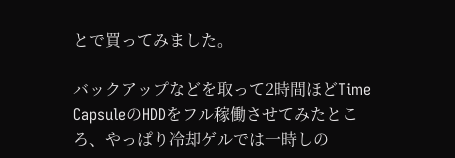とで買ってみました。

バックアップなどを取って2時間ほどTime CapsuleのHDDをフル稼働させてみたところ、やっぱり冷却ゲルでは一時しの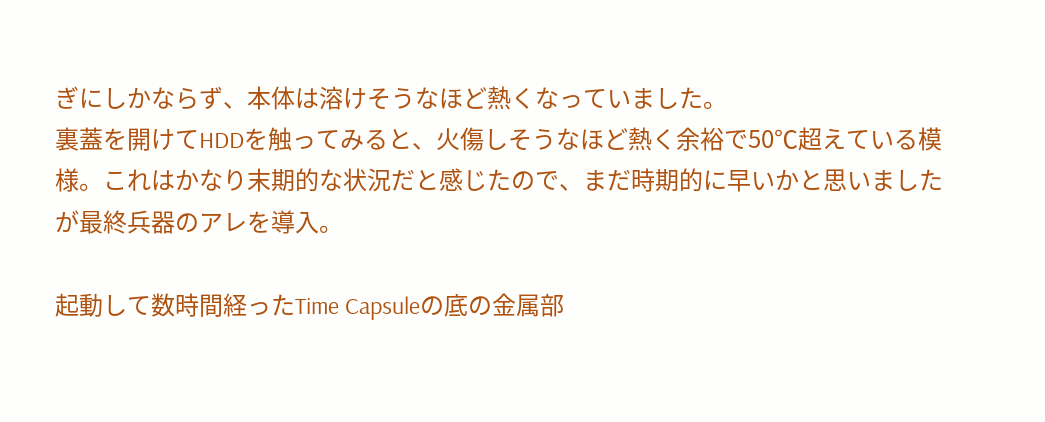ぎにしかならず、本体は溶けそうなほど熱くなっていました。
裏蓋を開けてHDDを触ってみると、火傷しそうなほど熱く余裕で50℃超えている模様。これはかなり末期的な状況だと感じたので、まだ時期的に早いかと思いましたが最終兵器のアレを導入。

起動して数時間経ったTime Capsuleの底の金属部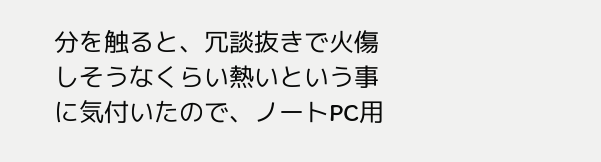分を触ると、冗談抜きで火傷しそうなくらい熱いという事に気付いたので、ノートPC用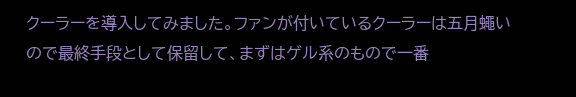クーラーを導入してみました。ファンが付いているクーラーは五月蠅いので最終手段として保留して、まずはゲル系のもので一番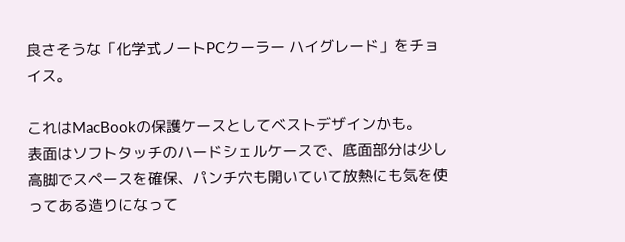良さそうな「化学式ノートPCクーラー ハイグレード」をチョイス。

これはMacBookの保護ケースとしてベストデザインかも。
表面はソフトタッチのハードシェルケースで、底面部分は少し高脚でスペースを確保、パンチ穴も開いていて放熱にも気を使ってある造りになって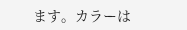ます。カラーは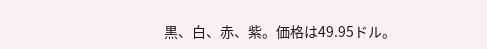黒、白、赤、紫。価格は49.95ドル。